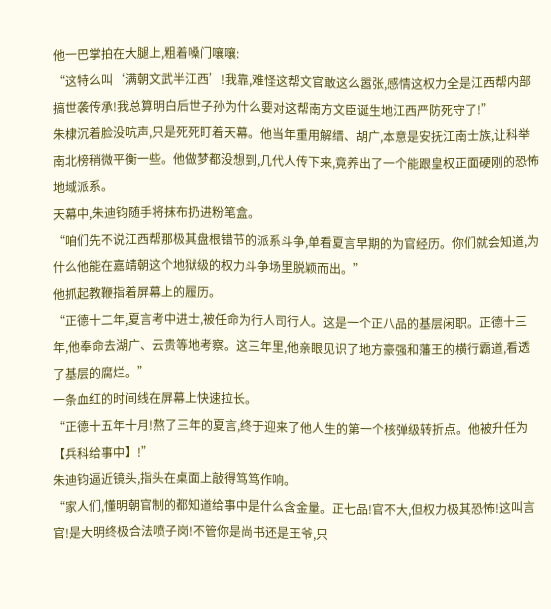他一巴掌拍在大腿上,粗着嗓门嚷嚷:
“这特么叫‘满朝文武半江西’!我靠,难怪这帮文官敢这么嚣张,感情这权力全是江西帮内部搞世袭传承!我总算明白后世子孙为什么要对这帮南方文臣诞生地江西严防死守了!”
朱棣沉着脸没吭声,只是死死盯着天幕。他当年重用解缙、胡广,本意是安抚江南士族,让科举南北榜稍微平衡一些。他做梦都没想到,几代人传下来,竟养出了一个能跟皇权正面硬刚的恐怖地域派系。
天幕中,朱迪钧随手将抹布扔进粉笔盒。
“咱们先不说江西帮那极其盘根错节的派系斗争,单看夏言早期的为官经历。你们就会知道,为什么他能在嘉靖朝这个地狱级的权力斗争场里脱颖而出。”
他抓起教鞭指着屏幕上的履历。
“正德十二年,夏言考中进士,被任命为行人司行人。这是一个正八品的基层闲职。正德十三年,他奉命去湖广、云贵等地考察。这三年里,他亲眼见识了地方豪强和藩王的横行霸道,看透了基层的腐烂。”
一条血红的时间线在屏幕上快速拉长。
“正德十五年十月!熬了三年的夏言,终于迎来了他人生的第一个核弹级转折点。他被升任为【兵科给事中】!”
朱迪钧逼近镜头,指头在桌面上敲得笃笃作响。
“家人们,懂明朝官制的都知道给事中是什么含金量。正七品!官不大,但权力极其恐怖!这叫言官!是大明终极合法喷子岗!不管你是尚书还是王爷,只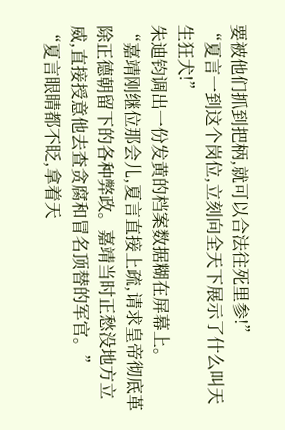要被他们抓到把柄,就可以合法往死里参!”
“夏言一到这个岗位,立刻向全天下展示了什么叫天生狂犬!”
朱迪钧调出一份发黄的档案数据糊在屏幕上。
“嘉靖刚继位那会儿,夏言直接上疏,请求皇帝彻底革除正德朝留下的各种弊政。嘉靖当时正愁没地方立威,直接授意他去查贪腐和冒名顶替的军官。”
“夏言眼睛都不眨,拿着天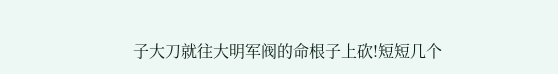子大刀就往大明军阀的命根子上砍!短短几个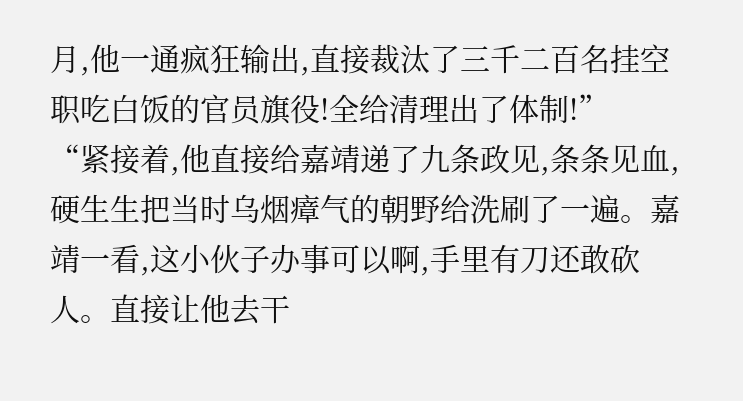月,他一通疯狂输出,直接裁汰了三千二百名挂空职吃白饭的官员旗役!全给清理出了体制!”
“紧接着,他直接给嘉靖递了九条政见,条条见血,硬生生把当时乌烟瘴气的朝野给洗刷了一遍。嘉靖一看,这小伙子办事可以啊,手里有刀还敢砍人。直接让他去干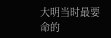大明当时最要命的